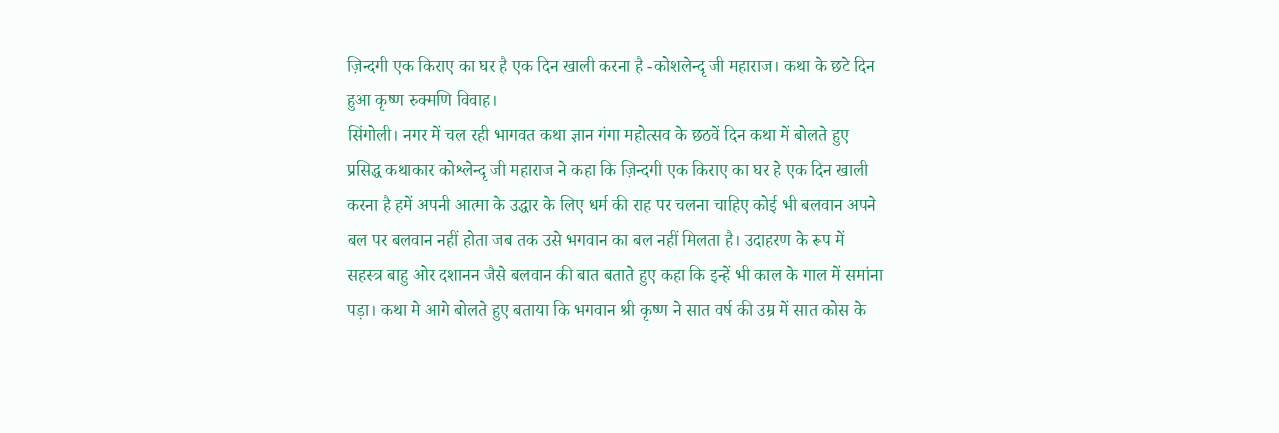ज़िन्दगी एक किराए का घर है एक दिन खाली करना है -कोशलेन्दृ जी महाराज। कथा के छटे दिन हुआ कृष्ण रुक्मणि विवाह।
सिंगोली। नगर में चल रही भागवत कथा ज्ञान गंगा महोत्सव के छठवें दिन कथा में बोलते हुए प्रसिद्ध कथाकार कोश्लेन्दृ जी महाराज ने कहा कि ज़िन्दगी एक किराए का घर हे एक दिन खाली करना है हमें अपनी आत्मा के उद्धार के लिए धर्म की राह पर चलना चाहिए कोई भी बलवान अपने बल पर बलवान नहीं होता जब तक उसे भगवान का बल नहीं मिलता है। उदाहरण के रूप में सहस्त्र बाहु ओर दशानन जैसे बलवान की बात बताते हुए कहा कि इन्हें भी काल के गाल में समांना पड़ा। कथा मे आगे बोलते हुए बताया कि भगवान श्री कृष्ण ने सात वर्ष की उम्र में सात कोस के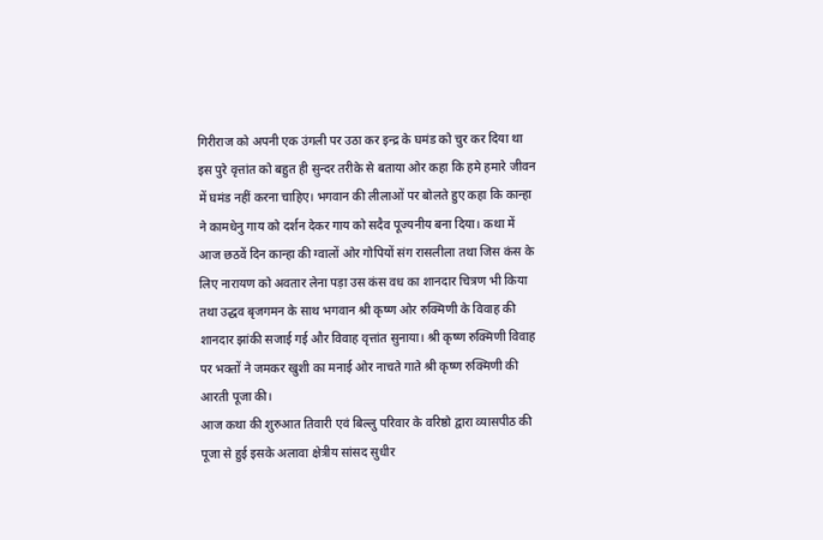गिरीराज को अपनी एक उंगली पर उठा कर इन्द्र के घमंड को चुर कर दिया था इस पुरे वृत्तांत को बहुत ही सुन्दर तरीके से बताया ओर कहा कि हमे हमारे जीवन में घमंड नहीं करना चाहिए। भगवान की लीलाओं पर बोलते हुए कहा कि कान्हा ने कामधेनु गाय को दर्शन देकर गाय को सदैव पूज्यनीय बना दिया। कथा में आज छठवें दिन कान्हा की ग्वालों ओर गोपियों संग रासलीला तथा जिस कंस के लिए नारायण को अवतार लेना पड़ा उस कंस वध का शानदार चित्रण भी किया तथा उद्धव बृजगमन के साथ भगवान श्री कृष्ण ओर रुक्मिणी के विवाह की शानदार झांकी सजाई गई और विवाह वृत्तांत सुनाया। श्री कृष्ण रुक्मिणी विवाह पर भक्तों ने जमकर खुशी का मनाई ओर नाचते गाते श्री कृष्ण रुक्मिणी की आरती पूजा की।
आज कथा की शुरुआत तिवारी एवं बिल्लु परिवार के वरिष्ठो द्वारा व्यासपीठ की पूजा से हुई इसके अलावा क्षेत्रीय सांसद सुधीर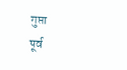गुप्ता
पूर्व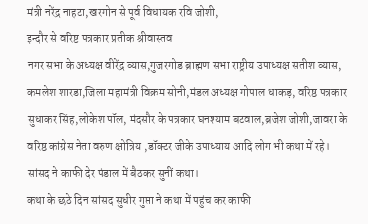मंत्री नरेंद्र नाहटा,खरगोन से पूर्व विधायक रवि जोशी,
इन्दौर से वरिष्ट पत्रकार प्रतीक श्रीवास्तव
नगर सभा के अध्यक्ष वीरेंद्र व्यास,गुजरगोड ब्राह्मण सभा राष्ट्रीय उपाध्यक्ष सतीश व्यास, कमलेश शारडा,जिला महामंत्री विक्रम सोनी,मंडल अध्यक्ष गोपाल धाकड़, वरिष्ठ पत्रकार सुधाकर सिंह,लोकेश पॉल, मंदसौर के पत्रकार घनश्याम बटवाल,ब्रजेश जोशी,जावरा के वरिष्ठ कांग्रेस नेता वरुण क्षोत्रिय ,डॉक्टर जीके उपाध्याय आदि लोग भी कथा में रहे।
सांसद ने काफी देर पंडाल में बैठकर सुनीं कथा।
कथा के छठे दिन सांसद सुधीर गुप्ता ने कथा में पहुंच कर काफी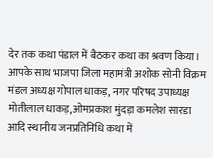देर तक कथा पंडाल में बैठकर कथा का श्रवण किया। आपके साथ भाजपा जिला महामंत्री अशोक सोनी विक्रम मंडल अध्यक्ष गोपाल धाकड़, नगर परिषद उपाध्यक्ष मोतीलाल धाकड़,ओमप्रकाश मुंदड़ा कमलेश सारडा आदि स्थानीय जनप्रतिनिधि कथा में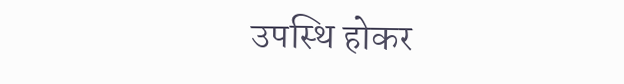उपस्थि होकर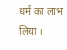धर्म का लाभ लिया ।